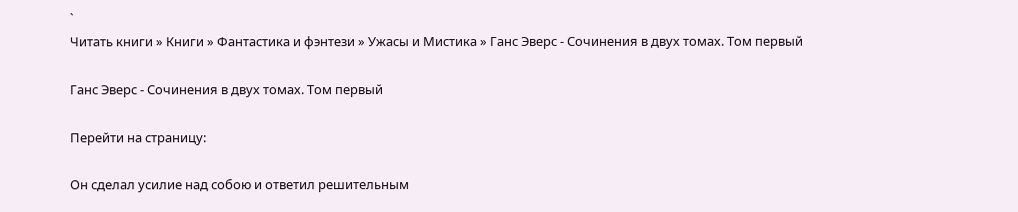`
Читать книги » Книги » Фантастика и фэнтези » Ужасы и Мистика » Ганс Эверс - Сочинения в двух томах. Том первый

Ганс Эверс - Сочинения в двух томах. Том первый

Перейти на страницу:

Он сделал усилие над собою и ответил решительным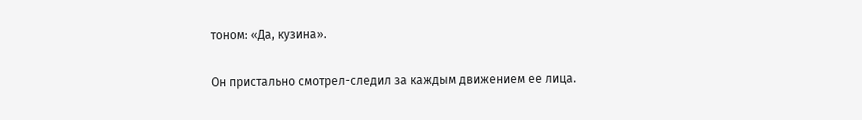тоном: «Да, кузина».

Он пристально смотрел-следил за каждым движением ее лица.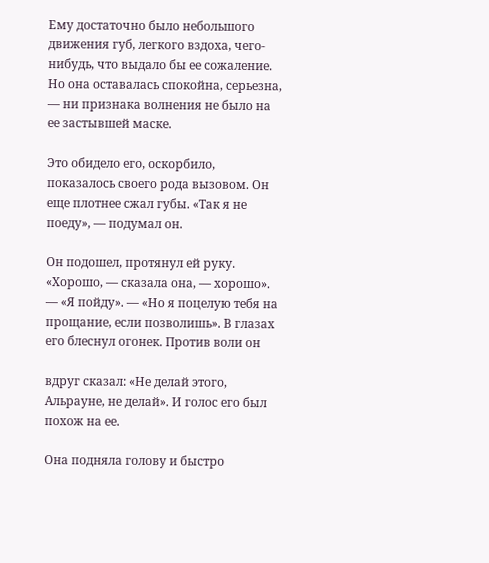Ему достаточно было небольшого движения губ, легкого вздоха, чего-нибудь, что выдало бы ее сожаление. Но она оставалась спокойна, серьезна, — ни признака волнения не было на ее застывшей маске.

Это обидело его, оскорбило, показалось своего рода вызовом. Он еще плотнее сжал губы. «Так я не поеду», — подумал он.

Он подошел, протянул ей руку. «Хорошо, — сказала она, — хорошо». — «Я пойду». — «Но я поцелую тебя на прощание, если позволишь». В глазах его блеснул огонек. Против воли он

вдруг сказал: «Не делай этого, Альрауне, не делай». И голос его был похож на ее.

Она подняла голову и быстро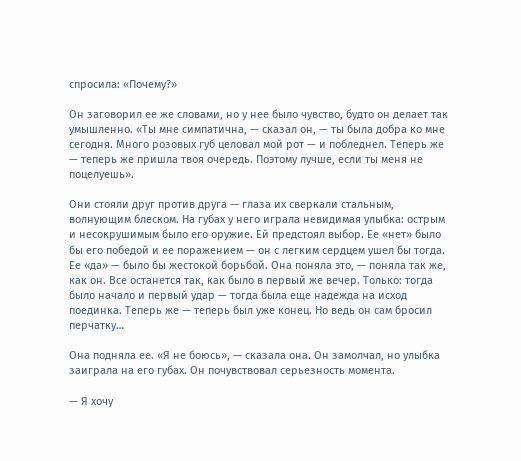спросила: «Почему?»

Он заговорил ее же словами, но у нее было чувство, будто он делает так умышленно. «Ты мне симпатична, — сказал он, — ты была добра ко мне сегодня. Много розовых губ целовал мой рот — и побледнел. Теперь же — теперь же пришла твоя очередь. Поэтому лучше, если ты меня не поцелуешь».

Они стояли друг против друга — глаза их сверкали стальным, волнующим блеском. На губах у него играла невидимая улыбка: острым и несокрушимым было его оружие. Ей предстоял выбор. Ее «нет» было бы его победой и ее поражением — он с легким сердцем ушел бы тогда. Ее «да» — было бы жестокой борьбой. Она поняла это, — поняла так же, как он. Все останется так, как было в первый же вечер. Только: тогда было начало и первый удар — тогда была еще надежда на исход поединка. Теперь же — теперь был уже конец. Но ведь он сам бросил перчатку…

Она подняла ее. «Я не боюсь», — сказала она. Он замолчал, но улыбка заиграла на его губах. Он почувствовал серьезность момента.

— Я хочу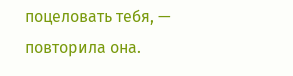поцеловать тебя, — повторила она.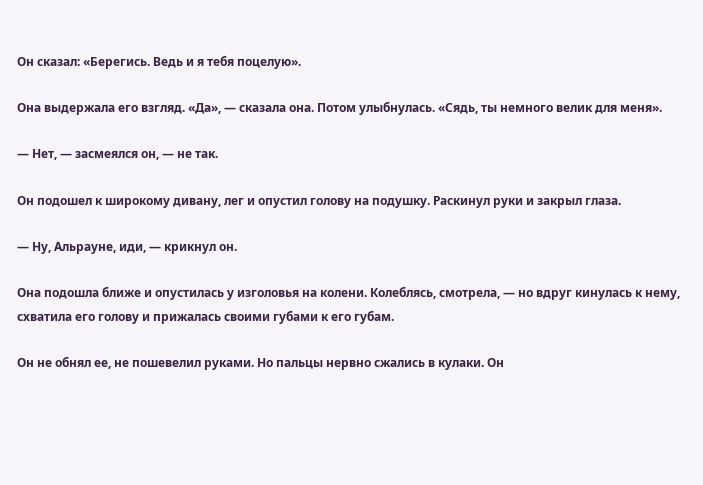Он сказал: «Берегись. Ведь и я тебя поцелую».

Она выдержала его взгляд. «Да», — сказала она. Потом улыбнулась. «Сядь, ты немного велик для меня».

— Нет, — засмеялся он, — не так.

Он подошел к широкому дивану, лег и опустил голову на подушку. Раскинул руки и закрыл глаза.

— Ну, Альрауне, иди, — крикнул он.

Она подошла ближе и опустилась у изголовья на колени. Колеблясь, смотрела, — но вдруг кинулась к нему, схватила его голову и прижалась своими губами к его губам.

Он не обнял ее, не пошевелил руками. Но пальцы нервно сжались в кулаки. Он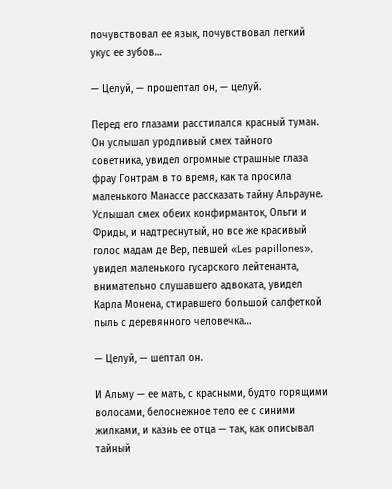почувствовал ее язык, почувствовал легкий укус ее зубов…

— Целуй, — прошептал он, — целуй.

Перед его глазами расстилался красный туман. Он услышал уродливый смех тайного советника, увидел огромные страшные глаза фрау Гонтрам в то время, как та просила маленького Манассе рассказать тайну Альрауне. Услышал смех обеих конфирманток, Ольги и Фриды, и надтреснутый, но все же красивый голос мадам де Вер, певшей «Les papillones», увидел маленького гусарского лейтенанта, внимательно слушавшего адвоката, увидел Карла Монена, стиравшего большой салфеткой пыль с деревянного человечка…

— Целуй, — шептал он.

И Альму — ее мать, с красными, будто горящими волосами, белоснежное тело ее с синими жилками, и казнь ее отца — так, как описывал тайный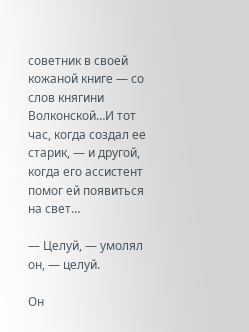советник в своей кожаной книге — со слов княгини Волконской…И тот час, когда создал ее старик, — и другой, когда его ассистент помог ей появиться на свет…

— Целуй, — умолял он, — целуй.

Он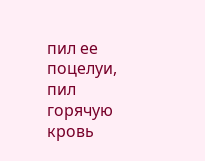пил ее поцелуи, пил горячую кровь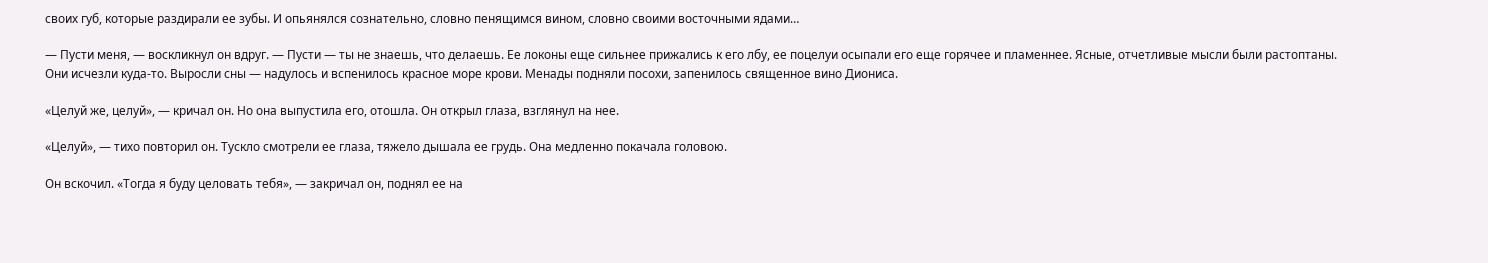своих губ, которые раздирали ее зубы. И опьянялся сознательно, словно пенящимся вином, словно своими восточными ядами…

— Пусти меня, — воскликнул он вдруг. — Пусти — ты не знаешь, что делаешь. Ее локоны еще сильнее прижались к его лбу, ее поцелуи осыпали его еще горячее и пламеннее. Ясные, отчетливые мысли были растоптаны. Они исчезли куда-то. Выросли сны — надулось и вспенилось красное море крови. Менады подняли посохи, запенилось священное вино Диониса.

«Целуй же, целуй», — кричал он. Но она выпустила его, отошла. Он открыл глаза, взглянул на нее.

«Целуй», — тихо повторил он. Тускло смотрели ее глаза, тяжело дышала ее грудь. Она медленно покачала головою.

Он вскочил. «Тогда я буду целовать тебя», — закричал он, поднял ее на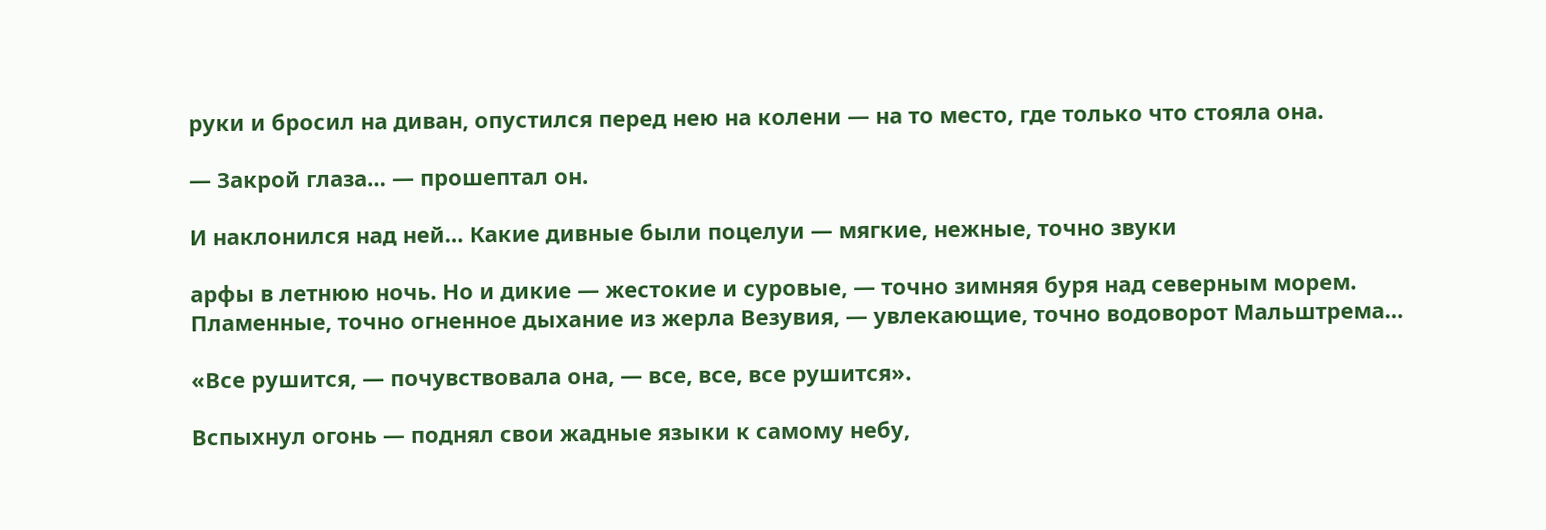руки и бросил на диван, опустился перед нею на колени — на то место, где только что стояла она.

— Закрой глаза… — прошептал он.

И наклонился над ней… Какие дивные были поцелуи — мягкие, нежные, точно звуки

арфы в летнюю ночь. Но и дикие — жестокие и суровые, — точно зимняя буря над северным морем. Пламенные, точно огненное дыхание из жерла Везувия, — увлекающие, точно водоворот Мальштрема…

«Все рушится, — почувствовала она, — все, все, все рушится».

Вспыхнул огонь — поднял свои жадные языки к самому небу,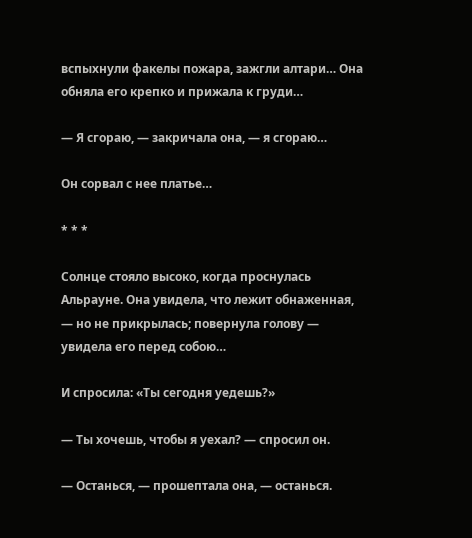вспыхнули факелы пожара, зажгли алтари… Она обняла его крепко и прижала к груди…

— Я сгораю, — закричала она, — я сгораю…

Он сорвал с нее платье…

* * *

Солнце стояло высоко, когда проснулась Альрауне. Она увидела, что лежит обнаженная, — но не прикрылась; повернула голову — увидела его перед собою…

И спросила: «Ты сегодня уедешь?»

— Ты хочешь, чтобы я уехал? — спросил он.

— Останься, — прошептала она, — останься.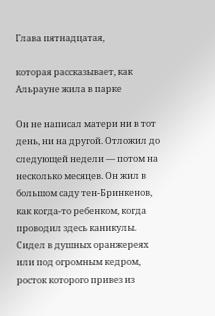Глава пятнадцатая,

которая рассказывает, как Альрауне жила в парке

Он не написал матери ни в тот день, ни на другой. Отложил до следующей недели — потом на несколько месяцев. Он жил в большом саду тен-Бринкенов, как когда-то ребенком, когда проводил здесь каникулы. Сидел в душных оранжереях или под огромным кедром, росток которого привез из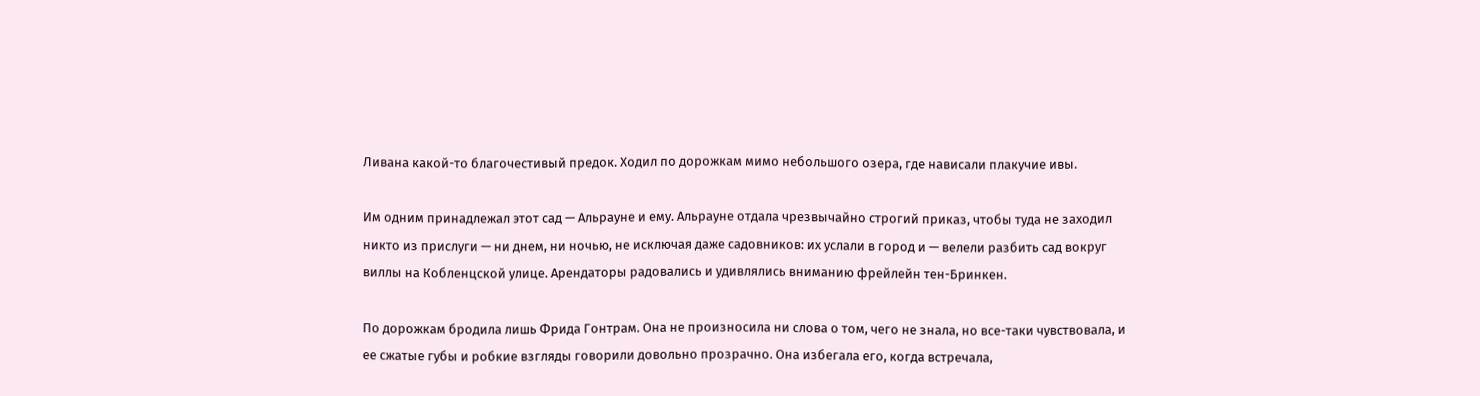Ливана какой-то благочестивый предок. Ходил по дорожкам мимо небольшого озера, где нависали плакучие ивы.

Им одним принадлежал этот сад — Альрауне и ему. Альрауне отдала чрезвычайно строгий приказ, чтобы туда не заходил никто из прислуги — ни днем, ни ночью, не исключая даже садовников: их услали в город и — велели разбить сад вокруг виллы на Кобленцской улице. Арендаторы радовались и удивлялись вниманию фрейлейн тен-Бринкен.

По дорожкам бродила лишь Фрида Гонтрам. Она не произносила ни слова о том, чего не знала, но все-таки чувствовала, и ее сжатые губы и робкие взгляды говорили довольно прозрачно. Она избегала его, когда встречала,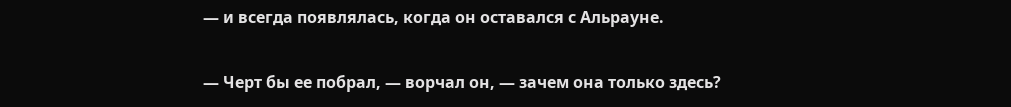— и всегда появлялась, когда он оставался с Альрауне.

— Черт бы ее побрал, — ворчал он, — зачем она только здесь?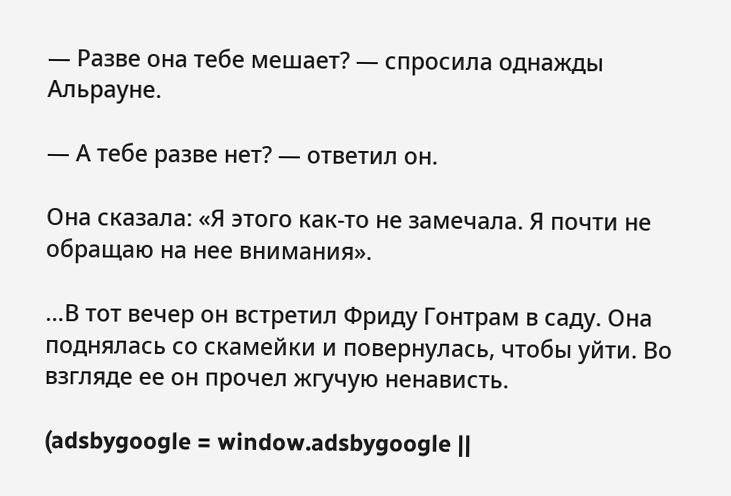— Разве она тебе мешает? — спросила однажды Альрауне.

— А тебе разве нет? — ответил он.

Она сказала: «Я этого как-то не замечала. Я почти не обращаю на нее внимания».

…В тот вечер он встретил Фриду Гонтрам в саду. Она поднялась со скамейки и повернулась, чтобы уйти. Во взгляде ее он прочел жгучую ненависть.

(adsbygoogle = window.adsbygoogle ||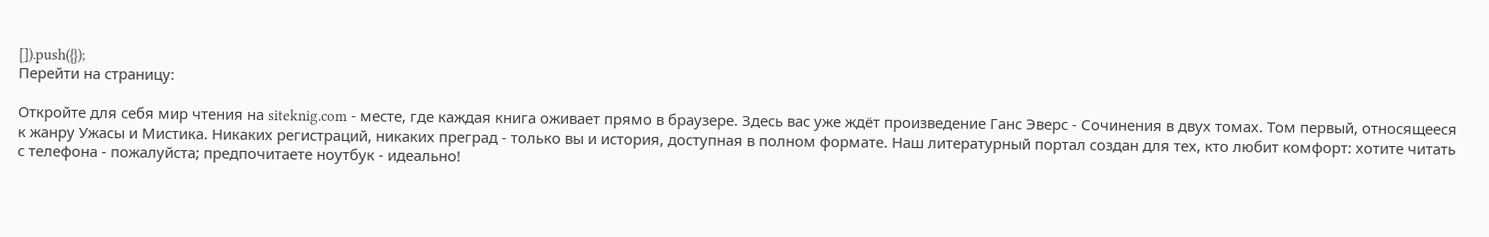[]).push({});
Перейти на страницу:

Откройте для себя мир чтения на siteknig.com - месте, где каждая книга оживает прямо в браузере. Здесь вас уже ждёт произведение Ганс Эверс - Сочинения в двух томах. Том первый, относящееся к жанру Ужасы и Мистика. Никаких регистраций, никаких преград - только вы и история, доступная в полном формате. Наш литературный портал создан для тех, кто любит комфорт: хотите читать с телефона - пожалуйста; предпочитаете ноутбук - идеально!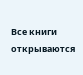Все книги открываются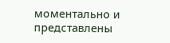моментально и представлены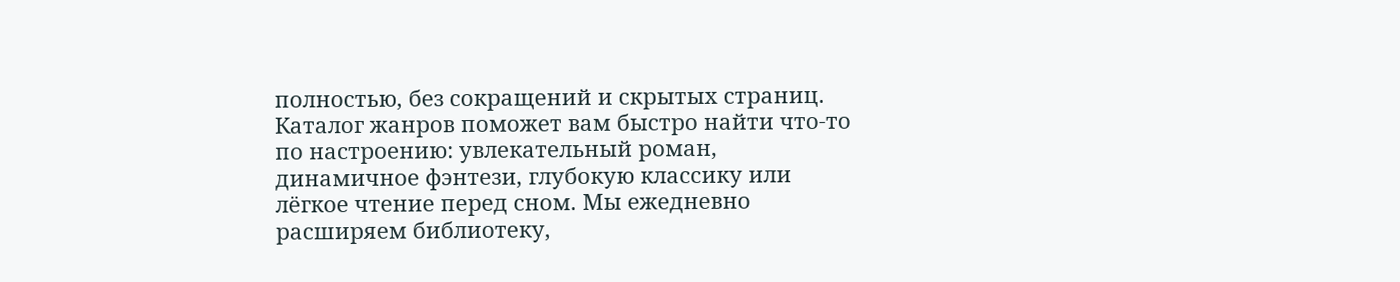полностью, без сокращений и скрытых страниц. Каталог жанров поможет вам быстро найти что-то по настроению: увлекательный роман, динамичное фэнтези, глубокую классику или лёгкое чтение перед сном. Мы ежедневно расширяем библиотеку,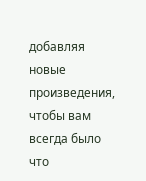добавляя новые произведения, чтобы вам всегда было что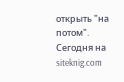открыть "на потом". Сегодня на siteknig.com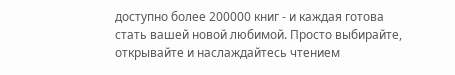доступно более 200000 книг - и каждая готова стать вашей новой любимой. Просто выбирайте, открывайте и наслаждайтесь чтением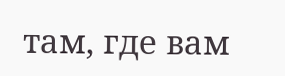там, где вам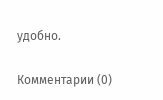удобно.

Комментарии (0)